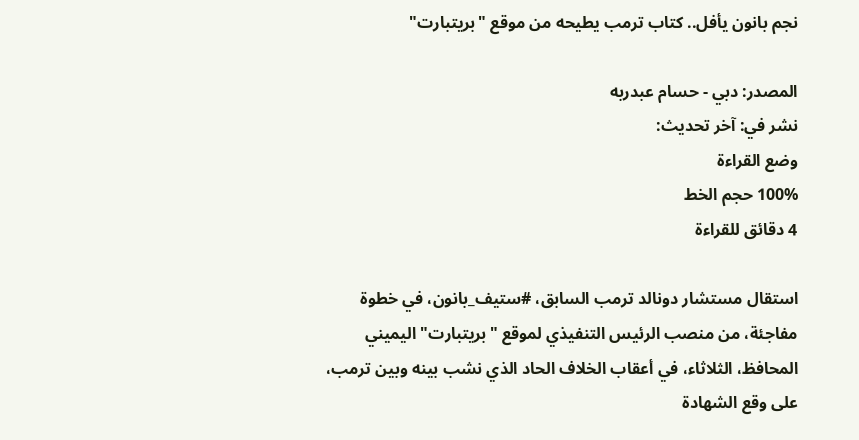نجم بانون يأفل.. كتاب ترمب يطيحه من موقع "بريتبارت"

المصدر: دبي - حسام عبدربه
نشر في: آخر تحديث:
وضع القراءة
100% حجم الخط
4 دقائق للقراءة

استقال مستشار دونالد ترمب السابق، #ستيف_بانون، في خطوة مفاجئة، من منصب الرئيس التنفيذي لموقع "بريتبارت" اليميني المحافظ، الثلاثاء، في أعقاب الخلاف الحاد الذي نشب بينه وبين ترمب، على وقع الشهادة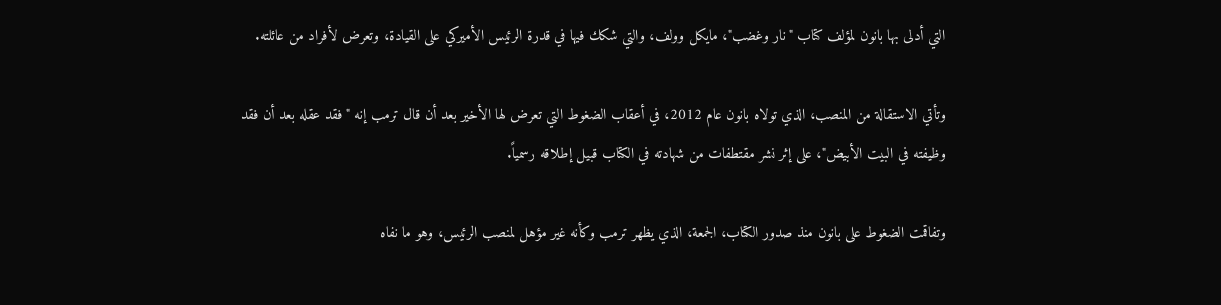التي أدلى بها بانون لمؤلف كتاب "نار وغضب"، مايكل وولف، والتي شكك فيها في قدرة الرئيس الأميركي على القيادة، وتعرض لأفراد من عائلته.

وتأتي الاستقالة من المنصب، الذي تولاه بانون عام 2012، في أعقاب الضغوط التي تعرض لها الأخير بعد أن قال ترمب إنه "فقد عقله بعد أن فقد وظيفته في البيت الأبيض"، على إثر نشر مقتطفات من شهادته في الكتاب قبيل إطلاقه رسمياً.

وتفاقمت الضغوط على بانون منذ صدور الكتاب، الجمعة، الذي يظهر ترمب وكأنه غير مؤهل لمنصب الرئيس، وهو ما نفاه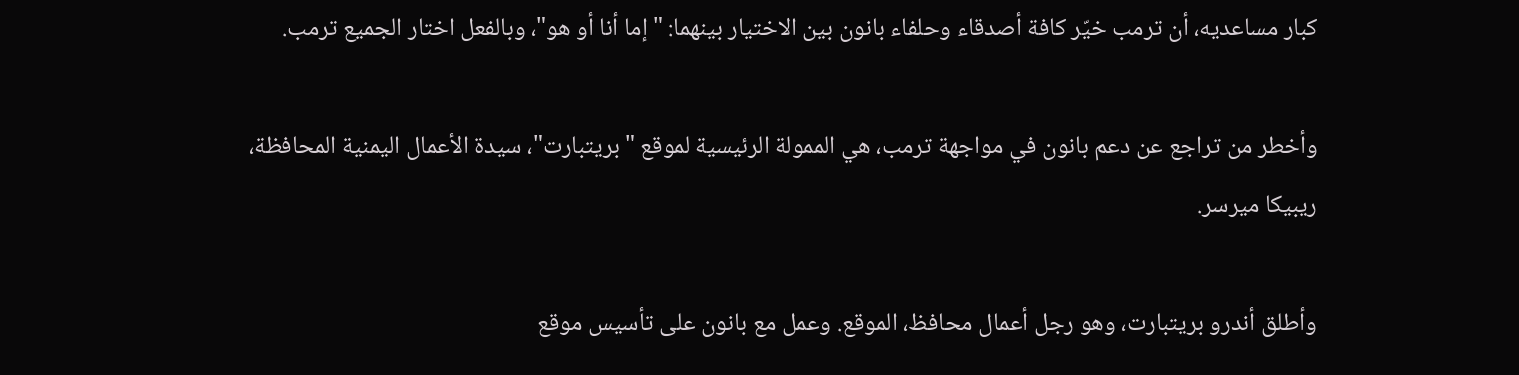كبار مساعديه، أن ترمب خيّر كافة أصدقاء وحلفاء بانون بين الاختيار بينهما: "إما أنا أو هو"، وبالفعل اختار الجميع ترمب.

وأخطر من تراجع عن دعم بانون في مواجهة ترمب، هي الممولة الرئيسية لموقع "بريتبارت"، سيدة الأعمال اليمنية المحافظة، ريبيكا ميرسر.

وأطلق أندرو بريتبارت، وهو رجل أعمال محافظ، الموقع. وعمل مع بانون على تأسيس موقع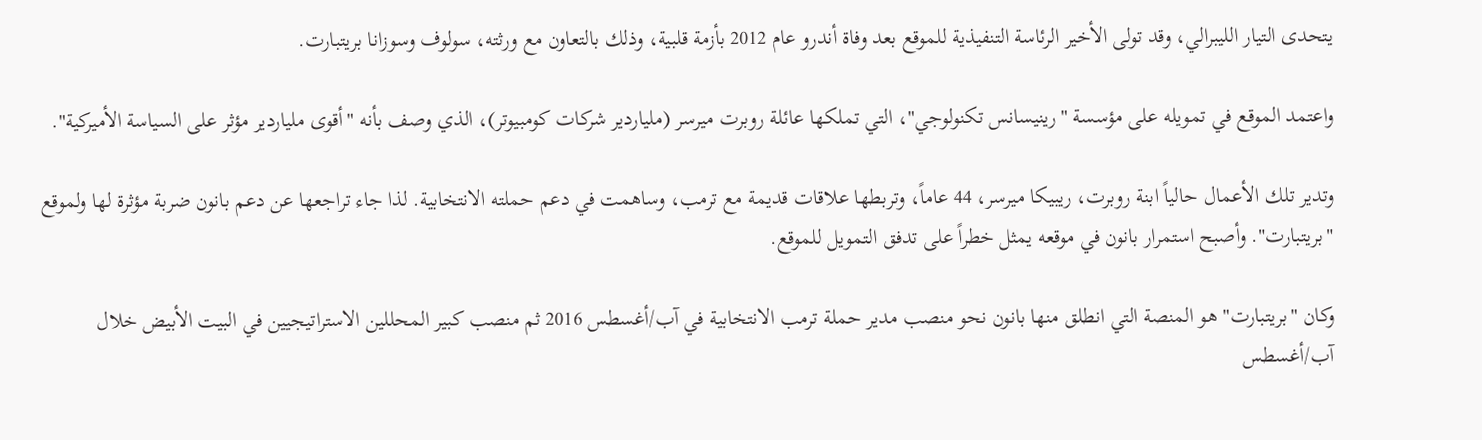يتحدى التيار الليبرالي، وقد تولى الأخير الرئاسة التنفيذية للموقع بعد وفاة أندرو عام 2012 بأزمة قلبية، وذلك بالتعاون مع ورثته، سولوف وسوزانا بريتبارت.

واعتمد الموقع في تمويله على مؤسسة "رينيسانس تكنولوجي"، التي تملكها عائلة روبرت ميرسر (ملياردير شركات كومبيوتر)، الذي وصف بأنه "أقوى ملياردير مؤثر على السياسة الأميركية".

وتدير تلك الأعمال حالياً ابنة روبرت، ريبيكا ميرسر، 44 عاماً، وتربطها علاقات قديمة مع ترمب، وساهمت في دعم حملته الانتخابية. لذا جاء تراجعها عن دعم بانون ضربة مؤثرة لها ولموقع "بريتبارت". وأصبح استمرار بانون في موقعه يمثل خطراً على تدفق التمويل للموقع.

وكان "بريتبارت" هو المنصة التي انطلق منها بانون نحو منصب مدير حملة ترمب الانتخابية في آب/أغسطس 2016 ثم منصب كبير المحللين الاستراتيجيين في البيت الأبيض خلال آب/أغسطس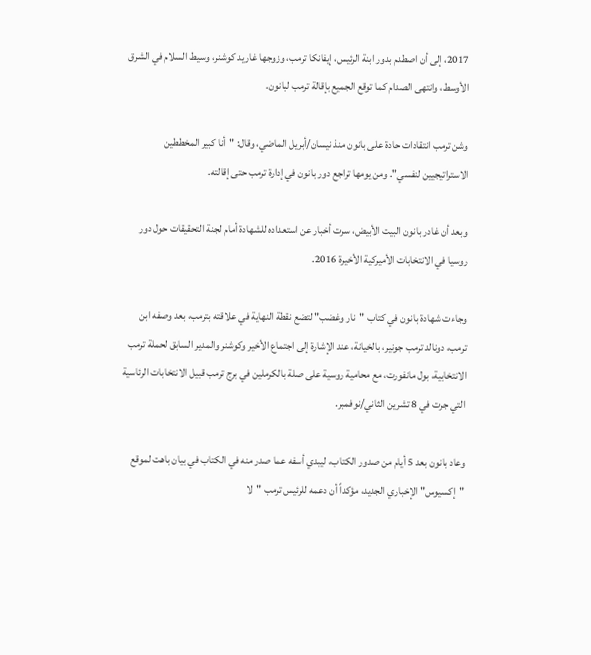2017، إلى أن اصطدم بدور ابنة الرئيس، إيفانكا ترمب، وزوجها غاريد كوشنر، وسيط السلام في الشرق الأوسط، وانتهى الصدام كما توقع الجميع بإقالة ترمب لبانون.

وشن ترمب انتقادات حادة على بانون منذ نيسان/أبريل الماضي، وقال: "أنا كبير المخططين الاستراتيجيين لنفسي". ومن يومها تراجع دور بانون في إدارة ترمب حتى إقالته.

وبعد أن غادر بانون البيت الأبيض، سرت أخبار عن استعداده للشهادة أمام لجنة التحقيقات حول دور روسيا في الانتخابات الأميركية الأخيرة 2016.

وجاءت شهادة بانون في كتاب "نار وغضب" لتضع نقطة النهاية في علاقته بترمب، بعد وصفه ابن ترمب، دونالد ترمب جونير، بالخيانة، عند الإشارة إلى اجتماع الأخير وكوشنر والمدير السابق لحملة ترمب الانتخابية، بول مانفورت، مع محامية روسية على صلة بالكرملين في برج ترمب قبيل الانتخابات الرئاسية التي جرت في 8 تشرين الثاني/نوفمبر.

وعاد بانون بعد 5 أيام من صدور الكتاب، ليبدي أسفه عما صدر منه في الكتاب في بيان باهت لموقع "إكسيوس" الإخباري الجديد، مؤكداً أن دعمه للرئيس ترمب "لا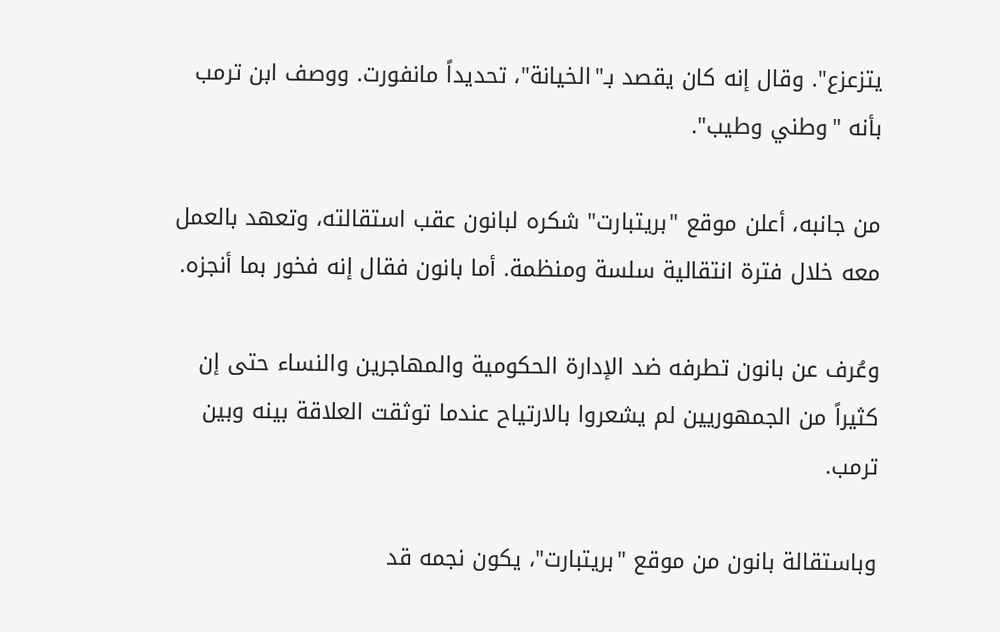يتزعزع". وقال إنه كان يقصد بـ"الخيانة"، تحديداً مانفورت. ووصف ابن ترمب بأنه "وطني وطيب".

من جانبه، أعلن موقع "بريتبارت" شكره لبانون عقب استقالته، وتعهد بالعمل معه خلال فترة انتقالية سلسة ومنظمة. أما بانون فقال إنه فخور بما أنجزه.

وعُرف عن بانون تطرفه ضد الإدارة الحكومية والمهاجرين والنساء حتى إن كثيراً من الجمهوريين لم يشعروا بالارتياح عندما توثقت العلاقة بينه وبين ترمب.

وباستقالة بانون من موقع "بريتبارت"، يكون نجمه قد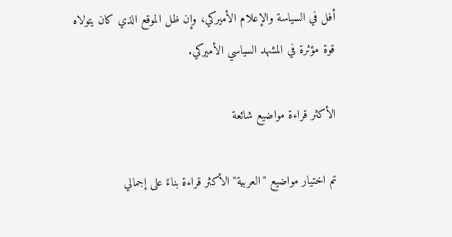أفل في السياسة والإعلام الأميركي، وإن ظل الموقع الذي كان يتولاه قوة مؤثرة في المشهد السياسي الأميركي.

الأكثر قراءة مواضيع شائعة

تم اختيار مواضيع "العربية" الأكثر قراءة بناءً على إجمالي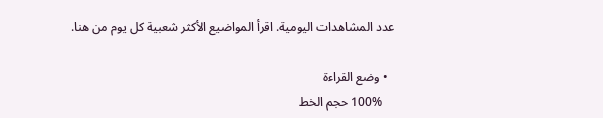عدد المشاهدات اليومية. اقرأ المواضيع الأكثر شعبية كل يوم من هنا.

  • وضع القراءة
    100% حجم الخط